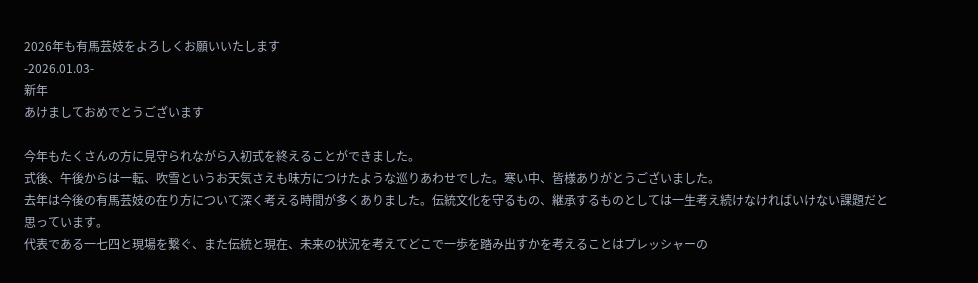2026年も有馬芸妓をよろしくお願いいたします
-2026.01.03-
新年
あけましておめでとうございます

今年もたくさんの方に見守られながら入初式を終えることができました。
式後、午後からは一転、吹雪というお天気さえも味方につけたような巡りあわせでした。寒い中、皆様ありがとうございました。
去年は今後の有馬芸妓の在り方について深く考える時間が多くありました。伝統文化を守るもの、継承するものとしては一生考え続けなければいけない課題だと思っています。
代表である一七四と現場を繋ぐ、また伝統と現在、未来の状況を考えてどこで一歩を踏み出すかを考えることはプレッシャーの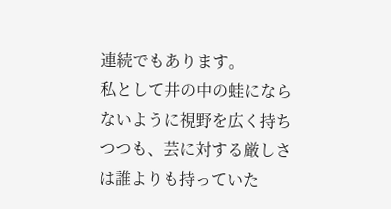連続でもあります。
私として井の中の蛙にならないように視野を広く持ちつつも、芸に対する厳しさは誰よりも持っていた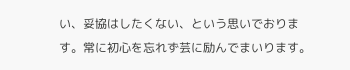い、妥協はしたくない、という思いでおります。常に初心を忘れず芸に励んでまいります。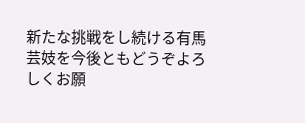新たな挑戦をし続ける有馬芸妓を今後ともどうぞよろしくお願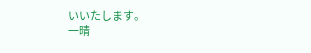いいたします。
一晴